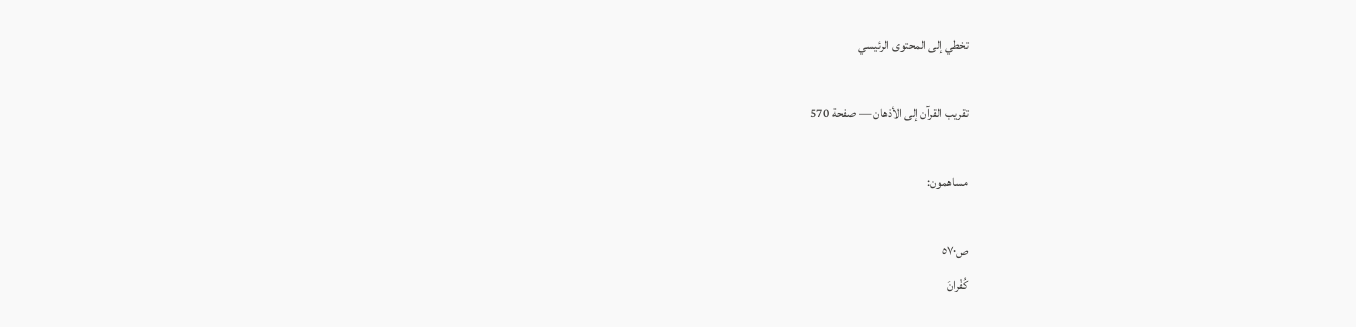تخطي إلى المحتوى الرئيسي

تقريب القرآن إلى الأذهان — صفحة 570

مساهمون:

ص٥٧٠
كُفْرانَ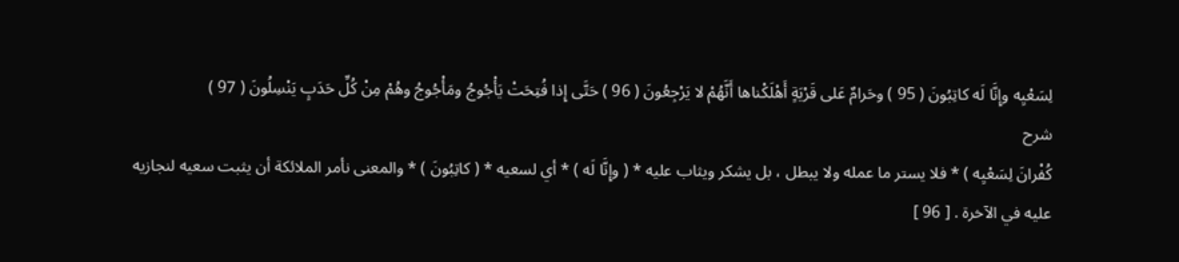لِسَعْيِه وإِنَّا لَه كاتِبُونَ ( 95 ) وحَرامٌ عَلى قَرْيَةٍ أَهْلَكْناها أَنَّهُمْ لا يَرْجِعُونَ ( 96 ) حَتَّى إِذا فُتِحَتْ يَأْجُوجُ ومَأْجُوجُ وهُمْ مِنْ كُلِّ حَدَبٍ يَنْسِلُونَ ( 97 )
شرح
كُفْرانَ لِسَعْيِه ) * فلا يستر ما عمله ولا يبطل ، بل يشكر ويثاب عليه * ( وإِنَّا لَه ) * أي لسعيه * ( كاتِبُونَ ) * والمعنى نأمر الملائكة أن يثبت سعيه لنجازيه عليه في الآخرة . [ 96 ]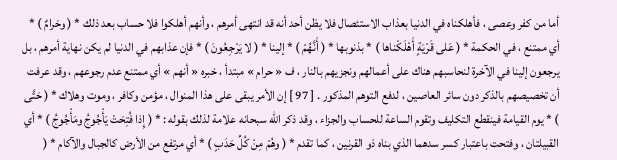أما من كفر وعصى ، فأهلكناه في الدنيا بعذاب الاستئصال فلا يظن أحد أنه قد انتهى أمرهم ، وأنهم أهلكوا فلا حساب بعد ذلك * ( وحَرامٌ ) * أي ممتنع ، في الحكمة * ( عَلى قَرْيَةٍ أَهْلَكْناها ) * بذنوبها * ( أَنَّهُمْ ) * إلينا * ( لا يَرْجِعُونَ ) * فإن عذابهم في الدنيا لم يكن نهاية أمرهم ، بل يرجعون إلينا في الآخرة لنحاسبهم هناك على أعمالهم ونجزيهم بالنار ، ف « حرام » مبتدأ ، خبره « أنهم » أي ممتنع عدم رجوعهم ، وقد عرفت أن تخصيصهم بالذكر دون سائر العاصين ، لدفع التوهم المذكور . [ 97 ] إن الأمر يبقى على هذا المنوال ، مؤمن وكافر ، وموت وهلاك * ( حَتَّى ) * يوم القيامة فينقطع التكليف وتقوم الساعة للحساب والجزاء ، وقد ذكر الله سبحانه علامة لذلك بقوله : * ( إِذا فُتِحَتْ يَأْجُوجُ ومَأْجُوجُ ) * أي القبيلتان ، وفتحت باعتبار كسر سدهما الذي بناه ذو القرنين ، كما تقدم * ( وهُمْ مِنْ كُلِّ حَدَبٍ ) * أي مرتفع من الأرض كالجبال والآكام * (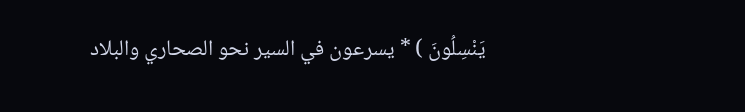يَنْسِلُونَ ) * يسرعون في السير نحو الصحاري والبلاد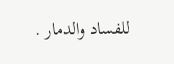للفساد والدمار .